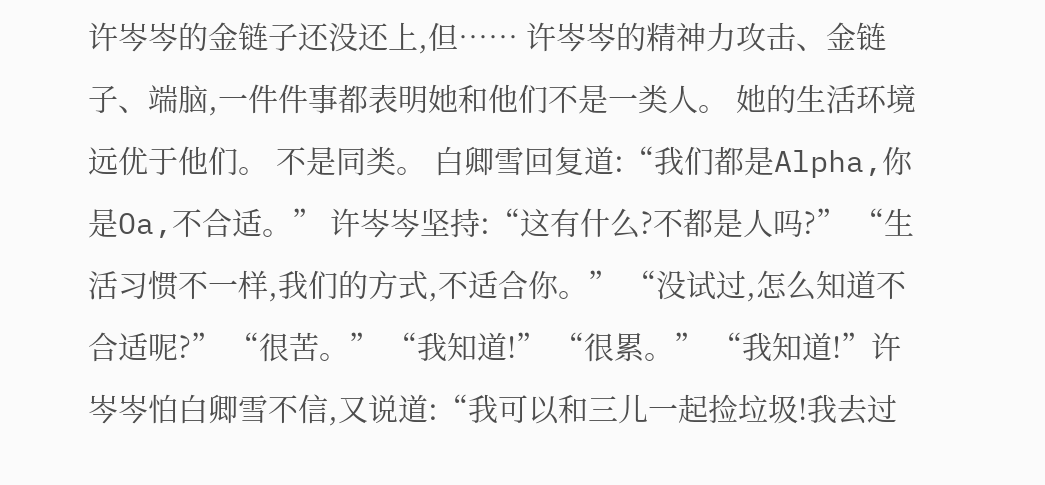许岑岑的金链子还没还上,但…… 许岑岑的精神力攻击、金链子、端脑,一件件事都表明她和他们不是一类人。 她的生活环境远优于他们。 不是同类。 白卿雪回复道:“我们都是Alpha,你是Oa,不合适。” 许岑岑坚持:“这有什么?不都是人吗?” “生活习惯不一样,我们的方式,不适合你。” “没试过,怎么知道不合适呢?” “很苦。” “我知道!” “很累。” “我知道!”许岑岑怕白卿雪不信,又说道:“我可以和三儿一起捡垃圾!我去过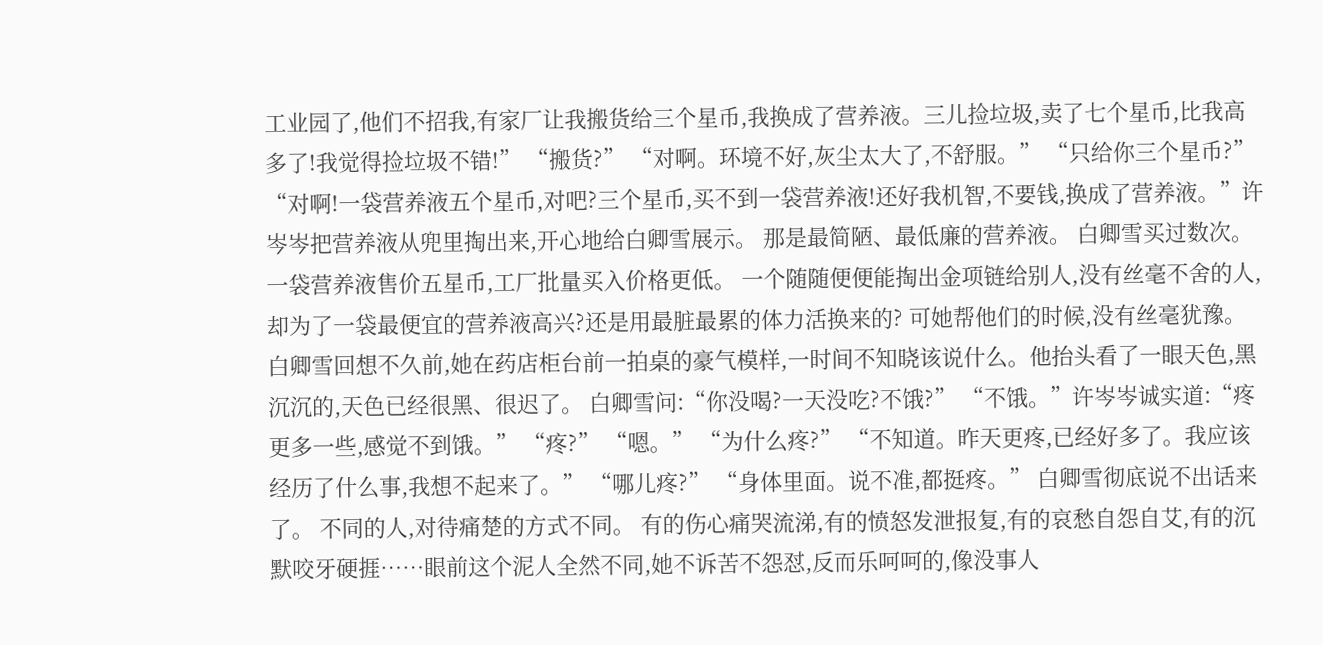工业园了,他们不招我,有家厂让我搬货给三个星币,我换成了营养液。三儿捡垃圾,卖了七个星币,比我高多了!我觉得捡垃圾不错!” “搬货?” “对啊。环境不好,灰尘太大了,不舒服。” “只给你三个星币?” “对啊!一袋营养液五个星币,对吧?三个星币,买不到一袋营养液!还好我机智,不要钱,换成了营养液。”许岑岑把营养液从兜里掏出来,开心地给白卿雪展示。 那是最简陋、最低廉的营养液。 白卿雪买过数次。 一袋营养液售价五星币,工厂批量买入价格更低。 一个随随便便能掏出金项链给别人,没有丝毫不舍的人,却为了一袋最便宜的营养液高兴?还是用最脏最累的体力活换来的? 可她帮他们的时候,没有丝毫犹豫。 白卿雪回想不久前,她在药店柜台前一拍桌的豪气模样,一时间不知晓该说什么。他抬头看了一眼天色,黑沉沉的,天色已经很黑、很迟了。 白卿雪问:“你没喝?一天没吃?不饿?” “不饿。”许岑岑诚实道:“疼更多一些,感觉不到饿。” “疼?” “嗯。” “为什么疼?” “不知道。昨天更疼,已经好多了。我应该经历了什么事,我想不起来了。” “哪儿疼?” “身体里面。说不准,都挺疼。” 白卿雪彻底说不出话来了。 不同的人,对待痛楚的方式不同。 有的伤心痛哭流涕,有的愤怒发泄报复,有的哀愁自怨自艾,有的沉默咬牙硬捱……眼前这个泥人全然不同,她不诉苦不怨怼,反而乐呵呵的,像没事人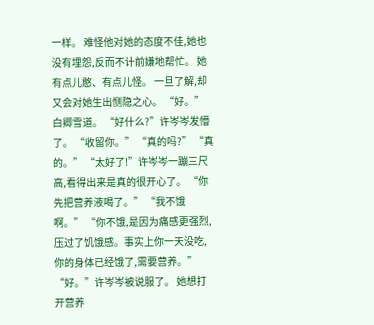一样。 难怪他对她的态度不佳,她也没有埋怨,反而不计前嫌地帮忙。 她有点儿憨、有点儿怪。 一旦了解,却又会对她生出恻隐之心。 “好。”白卿雪道。 “好什么?”许岑岑发懵了。 “收留你。” “真的吗?” “真的。” “太好了!”许岑岑一蹦三尺高,看得出来是真的很开心了。 “你先把营养液喝了。” “我不饿啊。” “你不饿,是因为痛感更强烈,压过了饥饿感。事实上你一天没吃,你的身体已经饿了,需要营养。” “好。”许岑岑被说服了。 她想打开营养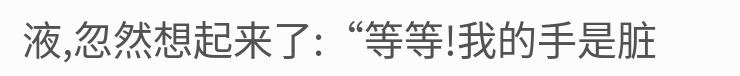液,忽然想起来了:“等等!我的手是脏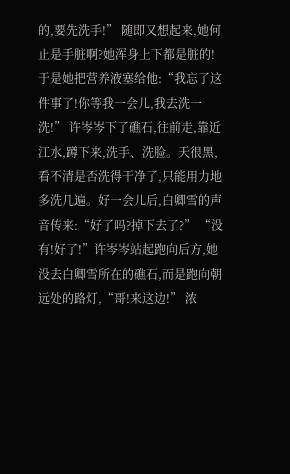的,要先洗手!” 随即又想起来,她何止是手脏啊?她浑身上下都是脏的!于是她把营养液塞给他:“我忘了这件事了!你等我一会儿,我去洗一洗!” 许岑岑下了礁石,往前走,靠近江水,蹲下来,洗手、洗脸。天很黑,看不清是否洗得干净了,只能用力地多洗几遍。好一会儿后,白卿雪的声音传来:“好了吗?掉下去了?” “没有!好了!”许岑岑站起跑向后方,她没去白卿雪所在的礁石,而是跑向朝远处的路灯,“哥!来这边!” 浓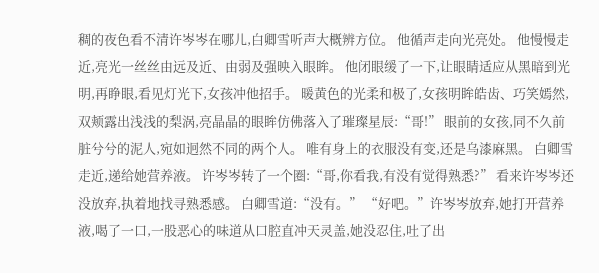稠的夜色看不清许岑岑在哪儿,白卿雪听声大概辨方位。 他循声走向光亮处。 他慢慢走近,亮光一丝丝由远及近、由弱及强映入眼眸。 他闭眼缓了一下,让眼睛适应从黑暗到光明,再睁眼,看见灯光下,女孩冲他招手。 暖黄色的光柔和极了,女孩明眸皓齿、巧笑嫣然,双颊露出浅浅的梨涡,亮晶晶的眼眸仿佛落入了璀璨星辰:“哥!” 眼前的女孩,同不久前脏兮兮的泥人,宛如迥然不同的两个人。 唯有身上的衣服没有变,还是乌漆麻黑。 白卿雪走近,递给她营养液。 许岑岑转了一个圈:“哥,你看我,有没有觉得熟悉?” 看来许岑岑还没放弃,执着地找寻熟悉感。 白卿雪道:“没有。” “好吧。”许岑岑放弃,她打开营养液,喝了一口,一股恶心的味道从口腔直冲天灵盖,她没忍住,吐了出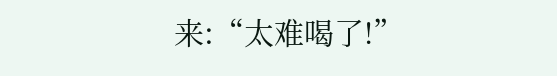来:“太难喝了!”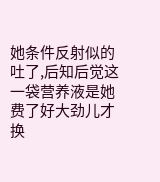她条件反射似的吐了,后知后觉这一袋营养液是她费了好大劲儿才换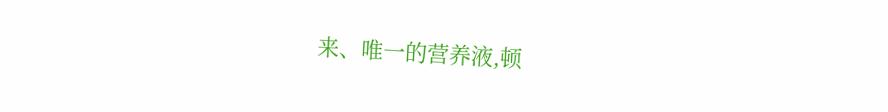来、唯一的营养液,顿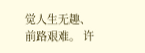觉人生无趣、前路艰难。 许